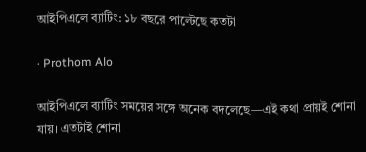আইপিএলে ব্যাটিং: ১৮ বছরে পাল্টেছে কতটা

· Prothom Alo

আইপিএলে ব্যাটিং সময়ের সঙ্গে অনেক বদলেছে—এই কথা প্রায়ই শোনা যায়। এতটাই শোনা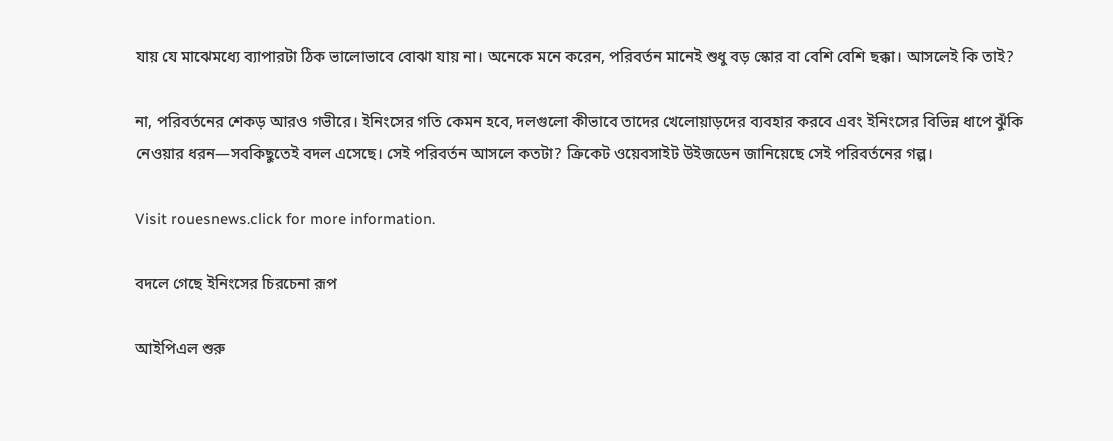যায় যে মাঝেমধ্যে ব্যাপারটা ঠিক ভালোভাবে বোঝা যায় না। অনেকে মনে করেন, পরিবর্তন মানেই শুধু বড় স্কোর বা বেশি বেশি ছক্কা। আসলেই কি তাই?

না, পরিবর্তনের শেকড় আরও গভীরে। ইনিংসের গতি কেমন হবে, দলগুলো কীভাবে তাদের খেলোয়াড়দের ব্যবহার করবে এবং ইনিংসের বিভিন্ন ধাপে ঝুঁকি নেওয়ার ধরন—সবকিছুতেই বদল এসেছে। সেই পরিবর্তন আসলে কতটা? ক্রিকেট ওয়েবসাইট উইজডেন জানিয়েছে সেই পরিবর্তনের গল্প।

Visit rouesnews.click for more information.

বদলে গেছে ইনিংসের চিরচেনা রূপ

আইপিএল শুরু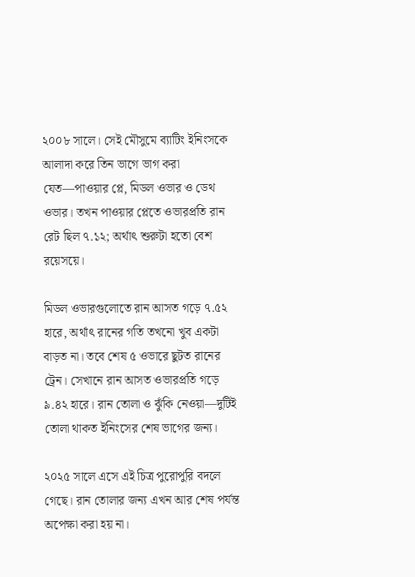২০০৮ সালে। সেই মৌসুমে ব্যাটিং ইনিংসকে আলাদা করে তিন ভাগে ভাগ করা যেত—পাওয়ার প্লে, মিডল ওভার ও ডেথ ওভার। তখন পাওয়ার প্লেতে ওভারপ্রতি রান রেট ছিল ৭.১২; অর্থাৎ শুরুটা হতো বেশ রয়েসয়ে।

মিডল ওভারগুলোতে রান আসত গড়ে ৭.৫২ হারে, অর্থাৎ রানের গতি তখনো খুব একটা বাড়ত না। তবে শেষ ৫ ওভারে ছুটত রানের ট্রেন। সেখানে রান আসত ওভারপ্রতি গড়ে ৯.৪২ হারে। রান তোলা ও ঝুঁকি নেওয়া—দুটিই তোলা থাকত ইনিংসের শেষ ভাগের জন্য।

২০২৫ সালে এসে এই চিত্র পুরোপুরি বদলে গেছে। রান তোলার জন্য এখন আর শেষ পর্যন্ত অপেক্ষা করা হয় না।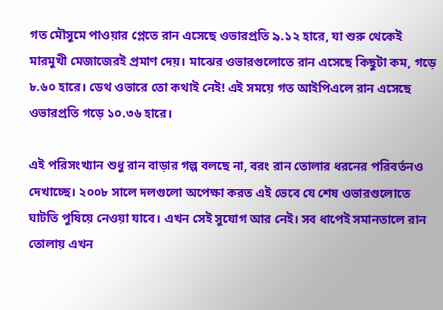গত মৌসুমে পাওয়ার প্লেতে রান এসেছে ওভারপ্রতি ৯.১২ হারে, যা শুরু থেকেই মারমুখী মেজাজেরই প্রমাণ দেয়। মাঝের ওভারগুলোতে রান এসেছে কিছুটা কম, গড়ে ৮.৬০ হারে। ডেথ ওভারে তো কথাই নেই! এই সময়ে গত আইপিএলে রান এসেছে ওভারপ্রতি গড়ে ১০.৩৬ হারে।

এই পরিসংখ্যান শুধু রান বাড়ার গল্প বলছে না, বরং রান তোলার ধরনের পরিবর্তনও দেখাচ্ছে। ২০০৮ সালে দলগুলো অপেক্ষা করত এই ভেবে যে শেষ ওভারগুলোতে ঘাটতি পুষিয়ে নেওয়া যাবে। এখন সেই সুযোগ আর নেই। সব ধাপেই সমানতালে রান তোলায় এখন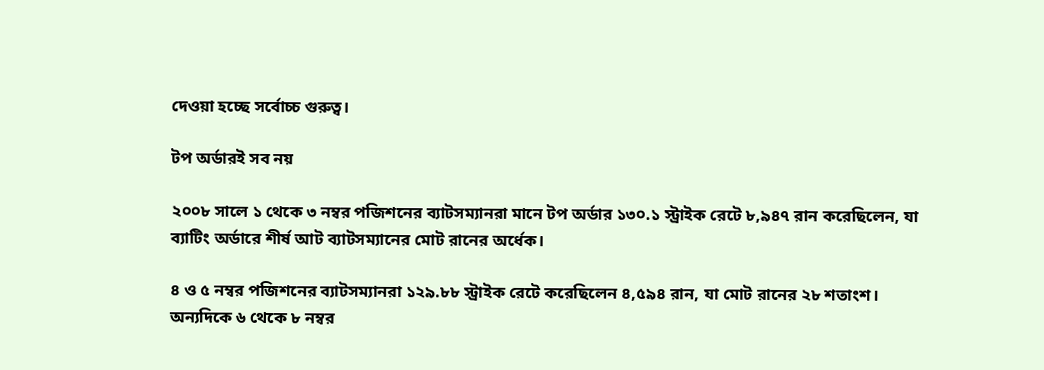দেওয়া হচ্ছে সর্বোচ্চ গুরুত্ব।

টপ অর্ডারই সব নয়

২০০৮ সালে ১ থেকে ৩ নম্বর পজিশনের ব্যাটসম্যানরা মানে টপ অর্ডার ১৩০.১ স্ট্রাইক রেটে ৮,৯৪৭ রান করেছিলেন, যা ব্যাটিং অর্ডারে শীর্ষ আট ব্যাটসম্যানের মোট রানের অর্ধেক।

৪ ও ৫ নম্বর পজিশনের ব্যাটসম্যানরা ১২৯.৮৮ স্ট্রাইক রেটে করেছিলেন ৪,৫৯৪ রান, যা মোট রানের ২৮ শতাংশ। অন্যদিকে ৬ থেকে ৮ নম্বর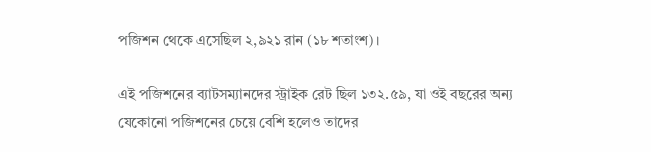পজিশন থেকে এসেছিল ২,৯২১ রান (১৮ শতাংশ)।

এই পজিশনের ব্যাটসম্যানদের স্ট্রাইক রেট ছিল ১৩২.৫৯, যা ওই বছরের অন্য যেকোনো পজিশনের চেয়ে বেশি হলেও তাদের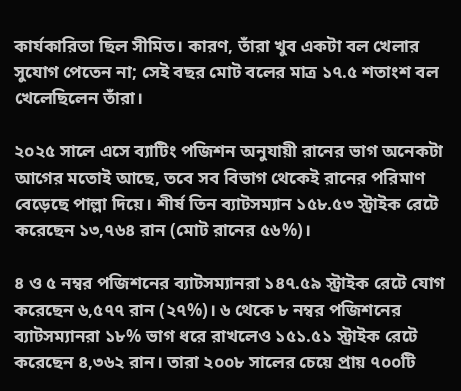কার্যকারিতা ছিল সীমিত। কারণ, তাঁরা খুব একটা বল খেলার সুযোগ পেতেন না; সেই বছর মোট বলের মাত্র ১৭.৫ শতাংশ বল খেলেছিলেন তাঁরা।

২০২৫ সালে এসে ব্যাটিং পজিশন অনুযায়ী রানের ভাগ অনেকটা আগের মতোই আছে, তবে সব বিভাগ থেকেই রানের পরিমাণ বেড়েছে পাল্লা দিয়ে। শীর্ষ তিন ব্যাটসম্যান ১৫৮.৫৩ স্ট্রাইক রেটে করেছেন ১৩,৭৬৪ রান (মোট রানের ৫৬%)।

৪ ও ৫ নম্বর পজিশনের ব্যাটসম্যানরা ১৪৭.৫৯ স্ট্রাইক রেটে যোগ করেছেন ৬,৫৭৭ রান (২৭%)। ৬ থেকে ৮ নম্বর পজিশনের ব্যাটসম্যানরা ১৮% ভাগ ধরে রাখলেও ১৫১.৫১ স্ট্রাইক রেটে করেছেন ৪,৩৬২ রান। তারা ২০০৮ সালের চেয়ে প্রায় ৭০০টি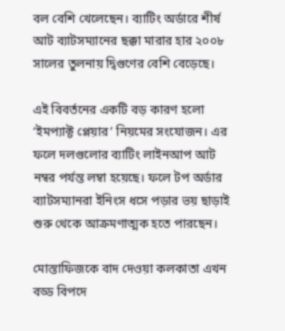বল বেশি খেলেছেন। ব্যাটিং অর্ডারে শীর্ষ আট ব্যাটসম্যানের ছক্কা মারার হার ২০০৮ সালের তুলনায় দ্বিগুণের বেশি বেড়েছে।

এই বিবর্তনের একটি বড় কারণ হলো ‘ইমপ্যাক্ট প্লেয়ার’ নিয়মের সংযোজন। এর ফলে দলগুলোর ব্যাটিং লাইনআপ আট নম্বর পর্যন্ত লম্বা হয়েছে। ফলে টপ অর্ডার ব্যাটসম্যানরা ইনিংস ধসে পড়ার ভয় ছাড়াই শুরু থেকে আক্রমণাত্মক হতে পারছেন।

মোস্তাফিজকে বাদ দেওয়া কলকাতা এখন বড্ড বিপদে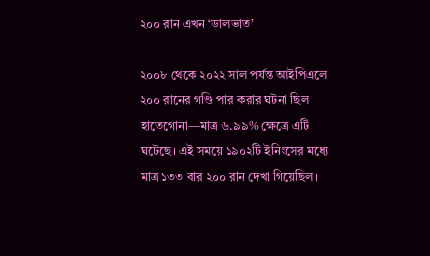২০০ রান এখন ‘ডালভাত’

২০০৮ থেকে ২০২২ সাল পর্যন্ত আইপিএলে ২০০ রানের গণ্ডি পার করার ঘটনা ছিল হাতেগোনা—মাত্র ৬.৯৯% ক্ষেত্রে এটি ঘটেছে। এই সময়ে ১৯০২টি ইনিংসের মধ্যে মাত্র ১৩৩ বার ২০০ রান দেখা গিয়েছিল।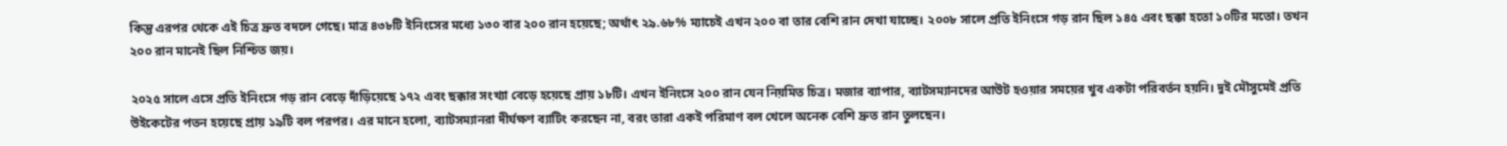কিন্তু এরপর থেকে এই চিত্র দ্রুত বদলে গেছে। মাত্র ৪৩৮টি ইনিংসের মধ্যে ১৩০ বার ২০০ রান হয়েছে; অর্থাৎ ২৯.৬৮% ম্যাচেই এখন ২০০ বা তার বেশি রান দেখা যাচ্ছে। ২০০৮ সালে প্রতি ইনিংসে গড় রান ছিল ১৪৫ এবং ছক্কা হতো ১০টির মতো। তখন ২০০ রান মানেই ছিল নিশ্চিত জয়।

২০২৫ সালে এসে প্রতি ইনিংসে গড় রান বেড়ে দাঁড়িয়েছে ১৭২ এবং ছক্কার সংখ্যা বেড়ে হয়েছে প্রায় ১৮টি। এখন ইনিংসে ২০০ রান যেন নিয়মিত চিত্র। মজার ব্যাপার, ব্যাটসম্যানদের আউট হওয়ার সময়ের খুব একটা পরিবর্তন হয়নি। দুই মৌসুমেই প্রতি উইকেটের পতন হয়েছে প্রায় ১৯টি বল পরপর। এর মানে হলো, ব্যাটসম্যানরা দীর্ঘক্ষণ ব্যাটিং করছেন না, বরং তারা একই পরিমাণ বল খেলে অনেক বেশি দ্রুত রান তুলছেন।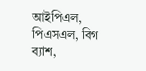আইপিএল, পিএসএল, বিগ ব্যাশ,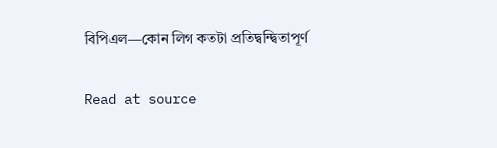বিপিএল—কোন লিগ কতটা প্রতিদ্বন্দ্বিতাপূর্ণ

Read at source